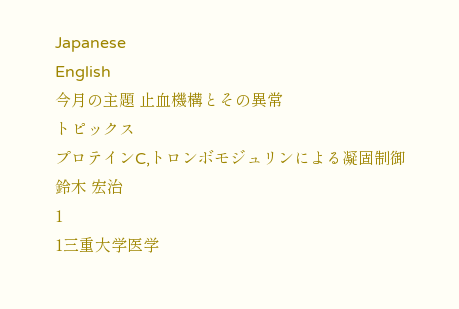Japanese
English
今月の主題 止血機構とその異常
トピックス
プロテインC,トロンボモジュリンによる凝固制御
鈴木 宏治
1
1三重大学医学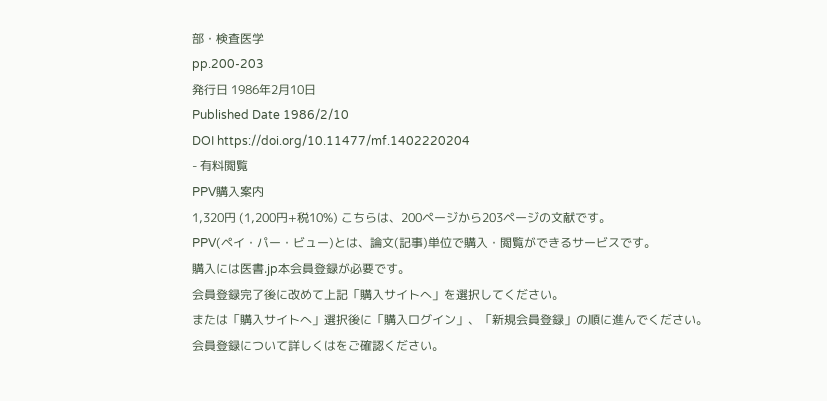部・検査医学
pp.200-203
発行日 1986年2月10日
Published Date 1986/2/10
DOI https://doi.org/10.11477/mf.1402220204
- 有料閲覧
PPV購入案内
1,320円 (1,200円+税10%) こちらは、200ページから203ページの文献です。
PPV(ペイ・パー・ビュー)とは、論文(記事)単位で購入・閲覧ができるサービスです。
購入には医書.jp本会員登録が必要です。
会員登録完了後に改めて上記「購入サイトへ」を選択してください。
または「購入サイトへ」選択後に「購入ログイン」、「新規会員登録」の順に進んでください。
会員登録について詳しくはをご確認ください。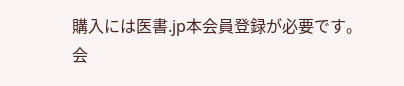購入には医書.jp本会員登録が必要です。
会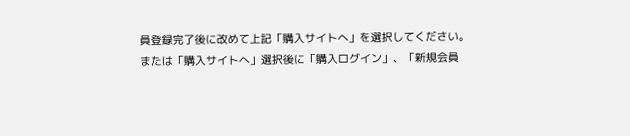員登録完了後に改めて上記「購入サイトへ」を選択してください。
または「購入サイトへ」選択後に「購入ログイン」、「新規会員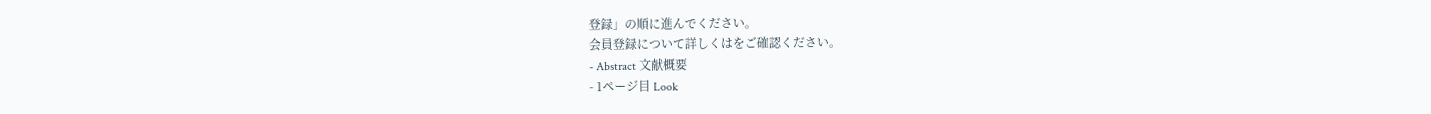登録」の順に進んでください。
会員登録について詳しくはをご確認ください。
- Abstract 文献概要
- 1ページ目 Look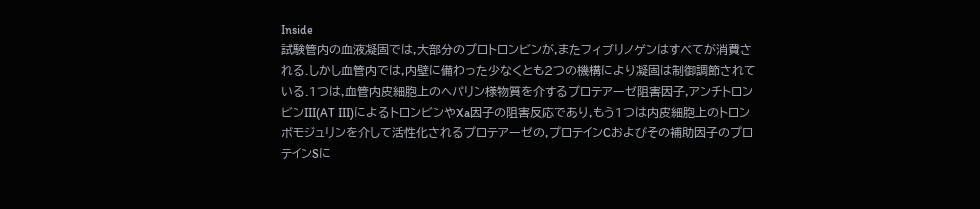Inside
試験管内の血液凝固では,大部分のプロトロンビンが,またフィブリノゲンはすべてが消費される.しかし血管内では,内壁に備わった少なくとも2つの機構により凝固は制御調節されている.1つは,血管内皮細胞上のヘパリン様物質を介するプロテアーゼ阻害因子,アンチトロンビンIII(AT III)によるトロンビンやXa因子の阻害反応であり,もう1つは内皮細胞上のトロンボモジュリンを介して活性化されるプロテアーゼの,プロテインCおよびその補助因子のプロテインSに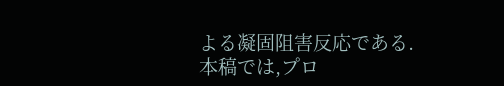よる凝固阻害反応である.本稿では,プロ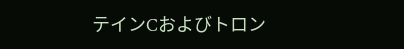テインCおよびトロン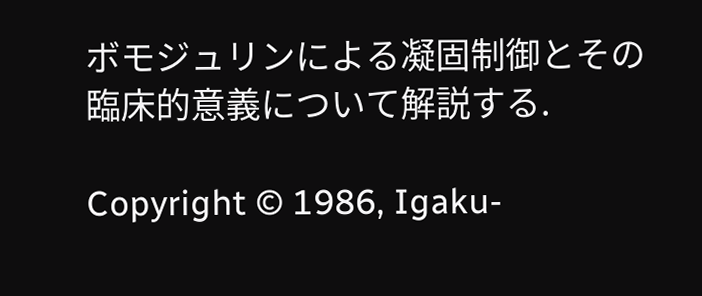ボモジュリンによる凝固制御とその臨床的意義について解説する.

Copyright © 1986, Igaku-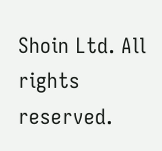Shoin Ltd. All rights reserved.